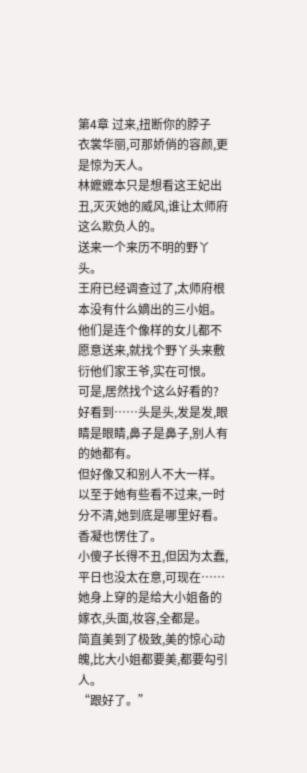第4章 过来,扭断你的脖子
衣裳华丽,可那娇俏的容颜,更是惊为天人。
林嬷嬷本只是想看这王妃出丑,灭灭她的威风,谁让太师府这么欺负人的。
送来一个来历不明的野丫头。
王府已经调查过了,太师府根本没有什么嫡出的三小姐。
他们是连个像样的女儿都不愿意送来,就找个野丫头来敷衍他们家王爷,实在可恨。
可是,居然找个这么好看的?
好看到……头是头,发是发,眼睛是眼睛,鼻子是鼻子,别人有的她都有。
但好像又和别人不大一样。
以至于她有些看不过来,一时分不清,她到底是哪里好看。
香凝也愣住了。
小傻子长得不丑,但因为太蠢,平日也没太在意,可现在……她身上穿的是给大小姐备的嫁衣,头面,妆容,全都是。
简直美到了极致,美的惊心动魄,比大小姐都要美,都要勾引人。
“跟好了。”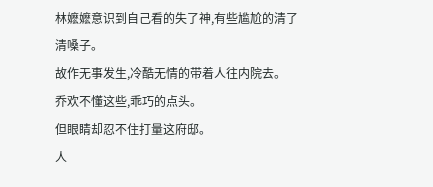林嬷嬷意识到自己看的失了神,有些尴尬的清了清嗓子。
故作无事发生,冷酷无情的带着人往内院去。
乔欢不懂这些,乖巧的点头。
但眼睛却忍不住打量这府邸。
人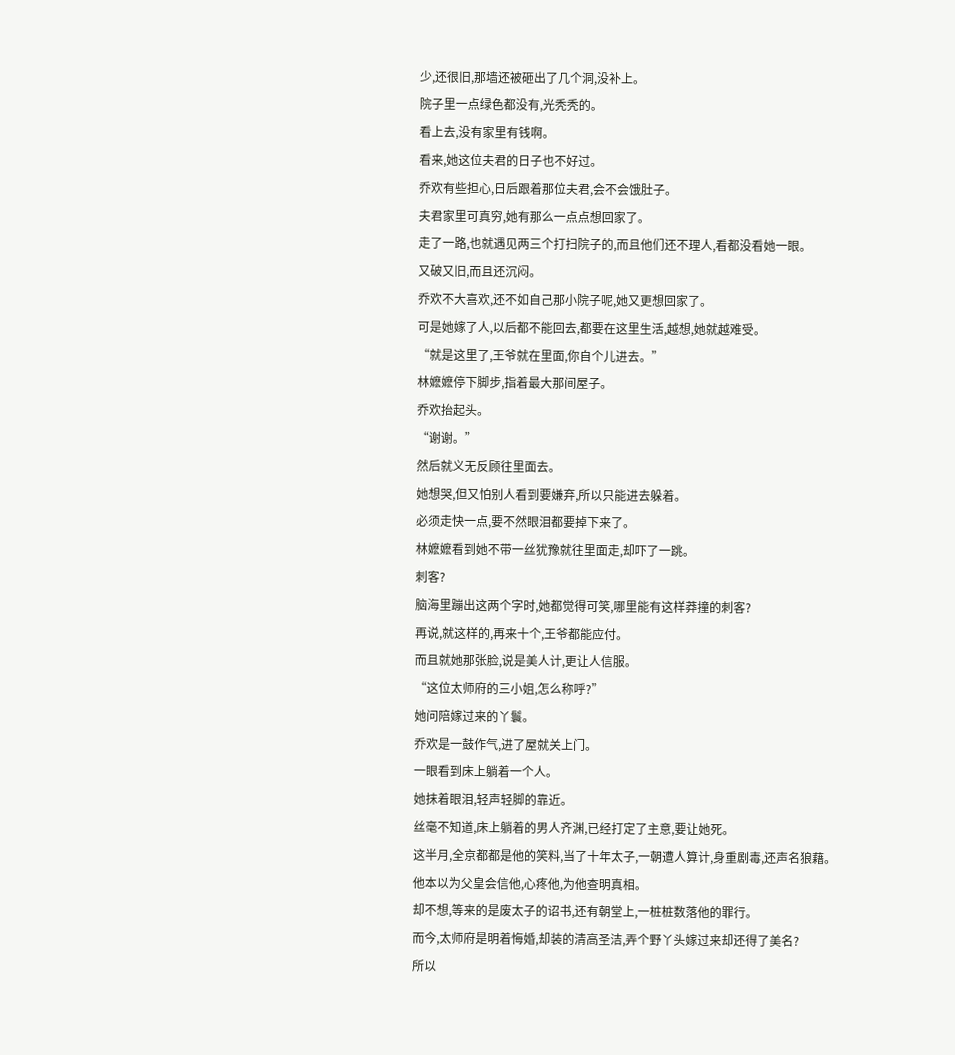少,还很旧,那墙还被砸出了几个洞,没补上。
院子里一点绿色都没有,光秃秃的。
看上去,没有家里有钱啊。
看来,她这位夫君的日子也不好过。
乔欢有些担心,日后跟着那位夫君,会不会饿肚子。
夫君家里可真穷,她有那么一点点想回家了。
走了一路,也就遇见两三个打扫院子的,而且他们还不理人,看都没看她一眼。
又破又旧,而且还沉闷。
乔欢不大喜欢,还不如自己那小院子呢,她又更想回家了。
可是她嫁了人,以后都不能回去,都要在这里生活,越想,她就越难受。
“就是这里了,王爷就在里面,你自个儿进去。”
林嬷嬷停下脚步,指着最大那间屋子。
乔欢抬起头。
“谢谢。”
然后就义无反顾往里面去。
她想哭,但又怕别人看到要嫌弃,所以只能进去躲着。
必须走快一点,要不然眼泪都要掉下来了。
林嬷嬷看到她不带一丝犹豫就往里面走,却吓了一跳。
刺客?
脑海里蹦出这两个字时,她都觉得可笑,哪里能有这样莽撞的刺客?
再说,就这样的,再来十个,王爷都能应付。
而且就她那张脸,说是美人计,更让人信服。
“这位太师府的三小姐,怎么称呼?”
她问陪嫁过来的丫鬟。
乔欢是一鼓作气,进了屋就关上门。
一眼看到床上躺着一个人。
她抹着眼泪,轻声轻脚的靠近。
丝毫不知道,床上躺着的男人齐渊,已经打定了主意,要让她死。
这半月,全京都都是他的笑料,当了十年太子,一朝遭人算计,身重剧毒,还声名狼藉。
他本以为父皇会信他,心疼他,为他查明真相。
却不想,等来的是废太子的诏书,还有朝堂上,一桩桩数落他的罪行。
而今,太师府是明着悔婚,却装的清高圣洁,弄个野丫头嫁过来却还得了美名?
所以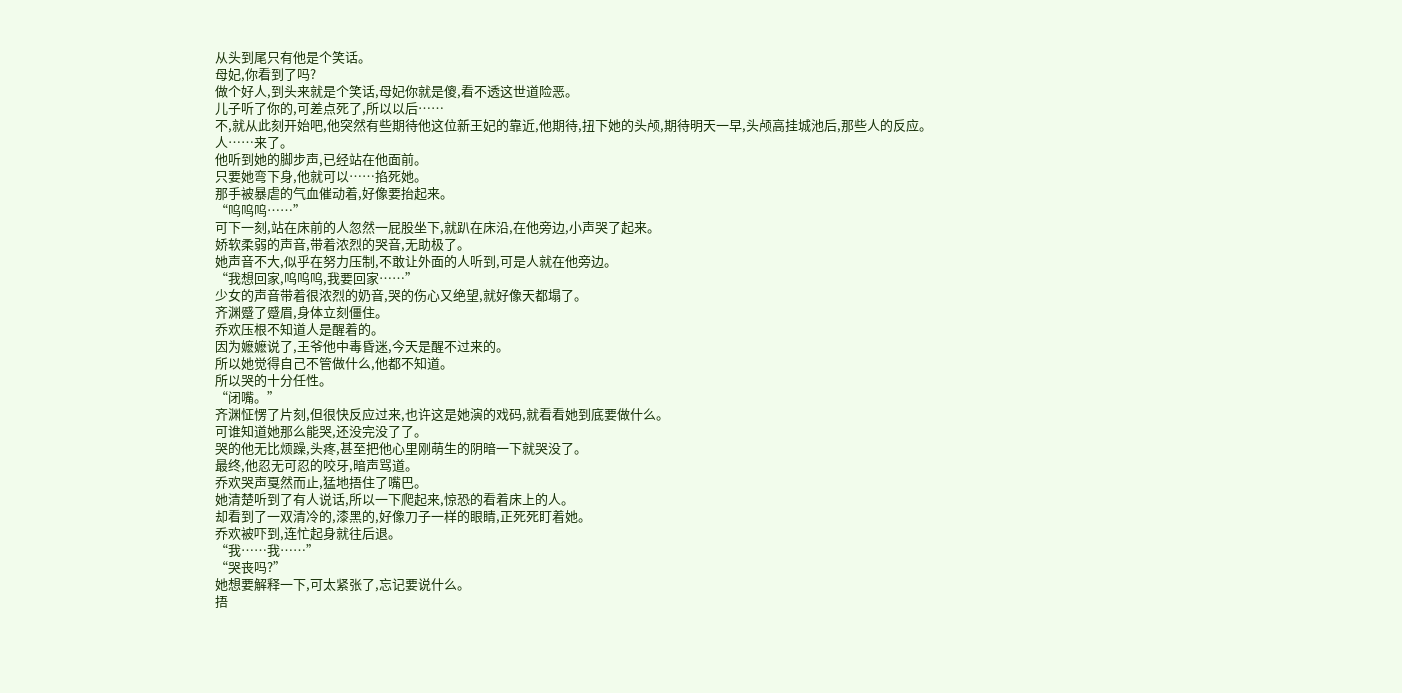从头到尾只有他是个笑话。
母妃,你看到了吗?
做个好人,到头来就是个笑话,母妃你就是傻,看不透这世道险恶。
儿子听了你的,可差点死了,所以以后……
不,就从此刻开始吧,他突然有些期待他这位新王妃的靠近,他期待,扭下她的头颅,期待明天一早,头颅高挂城池后,那些人的反应。
人……来了。
他听到她的脚步声,已经站在他面前。
只要她弯下身,他就可以……掐死她。
那手被暴虐的气血催动着,好像要抬起来。
“呜呜呜……”
可下一刻,站在床前的人忽然一屁股坐下,就趴在床沿,在他旁边,小声哭了起来。
娇软柔弱的声音,带着浓烈的哭音,无助极了。
她声音不大,似乎在努力压制,不敢让外面的人听到,可是人就在他旁边。
“我想回家,呜呜呜,我要回家……”
少女的声音带着很浓烈的奶音,哭的伤心又绝望,就好像天都塌了。
齐渊蹙了蹙眉,身体立刻僵住。
乔欢压根不知道人是醒着的。
因为嬷嬷说了,王爷他中毒昏迷,今天是醒不过来的。
所以她觉得自己不管做什么,他都不知道。
所以哭的十分任性。
“闭嘴。”
齐渊怔愣了片刻,但很快反应过来,也许这是她演的戏码,就看看她到底要做什么。
可谁知道她那么能哭,还没完没了了。
哭的他无比烦躁,头疼,甚至把他心里刚萌生的阴暗一下就哭没了。
最终,他忍无可忍的咬牙,暗声骂道。
乔欢哭声戛然而止,猛地捂住了嘴巴。
她清楚听到了有人说话,所以一下爬起来,惊恐的看着床上的人。
却看到了一双清冷的,漆黑的,好像刀子一样的眼睛,正死死盯着她。
乔欢被吓到,连忙起身就往后退。
“我……我……”
“哭丧吗?”
她想要解释一下,可太紧张了,忘记要说什么。
捂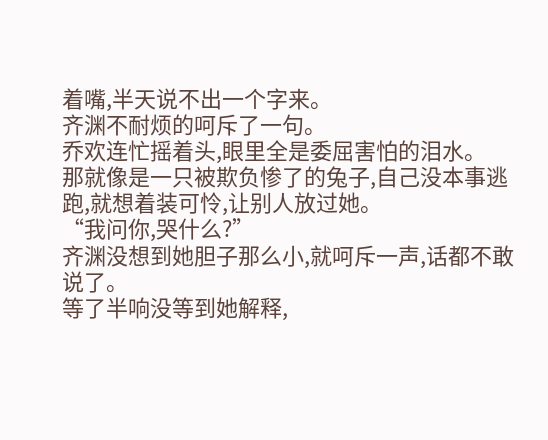着嘴,半天说不出一个字来。
齐渊不耐烦的呵斥了一句。
乔欢连忙摇着头,眼里全是委屈害怕的泪水。
那就像是一只被欺负惨了的兔子,自己没本事逃跑,就想着装可怜,让别人放过她。
“我问你,哭什么?”
齐渊没想到她胆子那么小,就呵斥一声,话都不敢说了。
等了半响没等到她解释,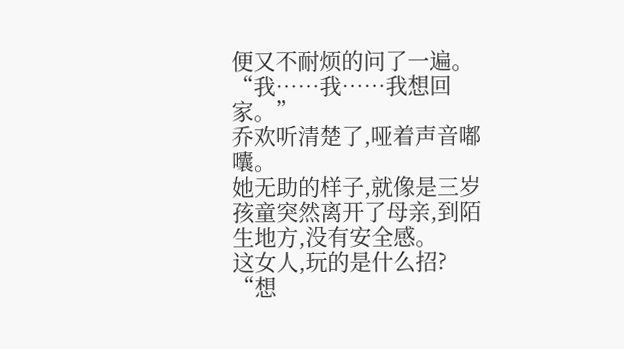便又不耐烦的问了一遍。
“我……我……我想回家。”
乔欢听清楚了,哑着声音嘟囔。
她无助的样子,就像是三岁孩童突然离开了母亲,到陌生地方,没有安全感。
这女人,玩的是什么招?
“想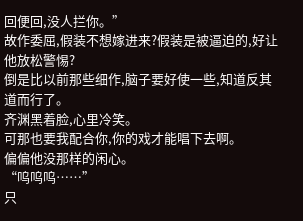回便回,没人拦你。”
故作委屈,假装不想嫁进来?假装是被逼迫的,好让他放松警惕?
倒是比以前那些细作,脑子要好使一些,知道反其道而行了。
齐渊黑着脸,心里冷笑。
可那也要我配合你,你的戏才能唱下去啊。
偏偏他没那样的闲心。
“呜呜呜……”
只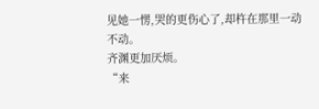见她一愣,哭的更伤心了,却杵在那里一动不动。
齐渊更加厌烦。
“来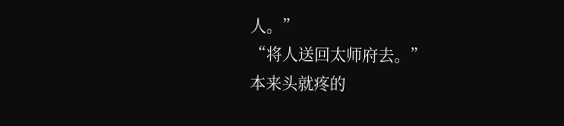人。”
“将人送回太师府去。”
本来头就疼的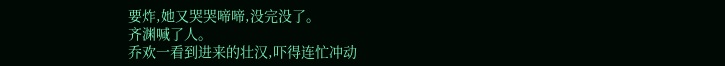要炸,她又哭哭啼啼,没完没了。
齐渊喊了人。
乔欢一看到进来的壮汉,吓得连忙冲动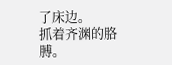了床边。
抓着齐渊的胳膊。